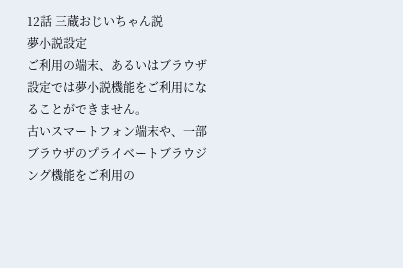12話 三蔵おじいちゃん説
夢小説設定
ご利用の端末、あるいはブラウザ設定では夢小説機能をご利用になることができません。
古いスマートフォン端末や、一部ブラウザのプライベートブラウジング機能をご利用の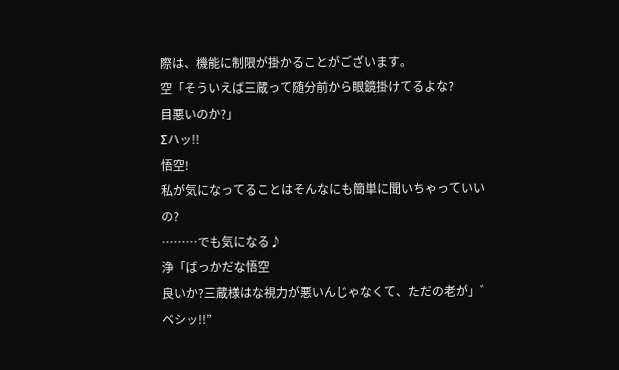際は、機能に制限が掛かることがございます。
空「そういえば三蔵って随分前から眼鏡掛けてるよな?
目悪いのか?」
Σハッ!!
悟空!
私が気になってることはそんなにも簡単に聞いちゃっていいの?
………でも気になる♪
浄「ばっかだな悟空
良いか?三蔵様はな視力が悪いんじゃなくて、ただの老が」゛ベシッ!!”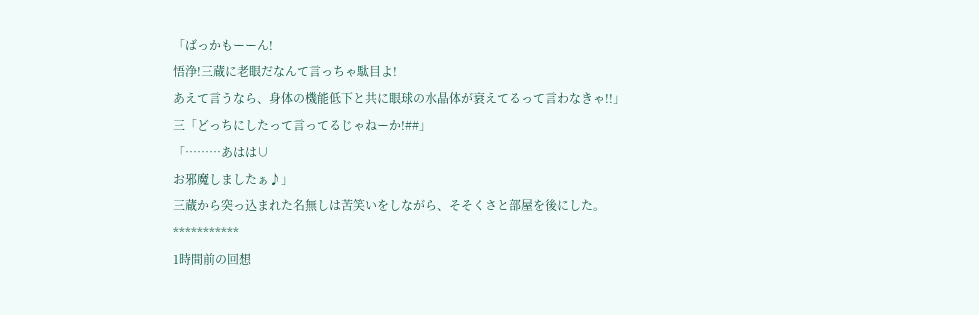「ばっかもーーん!
悟浄!三蔵に老眼だなんて言っちゃ駄目よ!
あえて言うなら、身体の機能低下と共に眼球の水晶体が衰えてるって言わなきゃ!!」
三「どっちにしたって言ってるじゃねーか!##」
「………あはは∪
お邪魔しましたぁ♪」
三蔵から突っ込まれた名無しは苦笑いをしながら、そそくさと部屋を後にした。
***********
1時間前の回想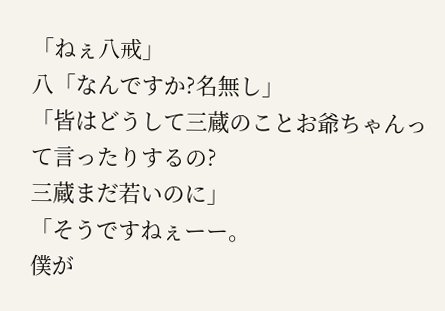「ねぇ八戒」
八「なんですか?名無し」
「皆はどうして三蔵のことお爺ちゃんって言ったりするの?
三蔵まだ若いのに」
「そうですねぇーー。
僕が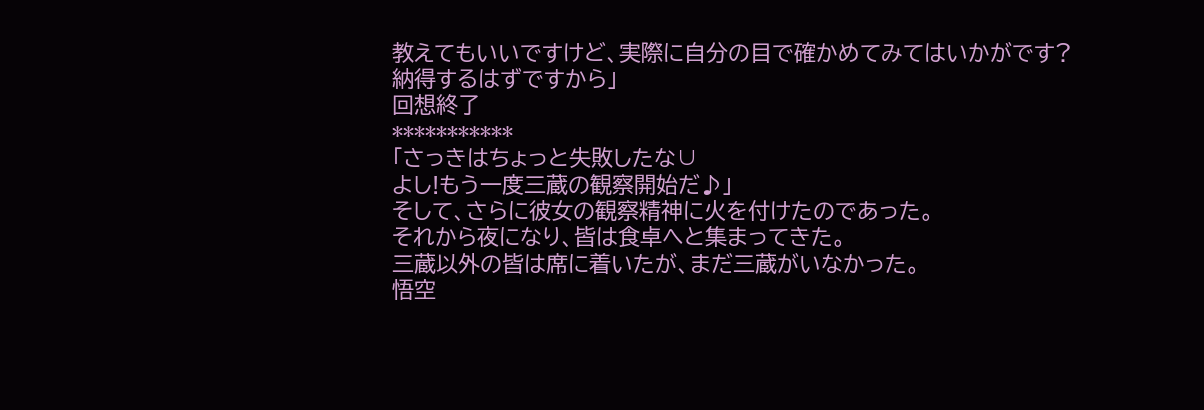教えてもいいですけど、実際に自分の目で確かめてみてはいかがです?
納得するはずですから」
回想終了
***********
「さっきはちょっと失敗したな∪
よし!もう一度三蔵の観察開始だ♪」
そして、さらに彼女の観察精神に火を付けたのであった。
それから夜になり、皆は食卓へと集まってきた。
三蔵以外の皆は席に着いたが、まだ三蔵がいなかった。
悟空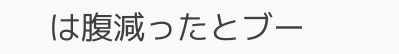は腹減ったとブー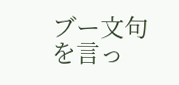ブー文句を言っ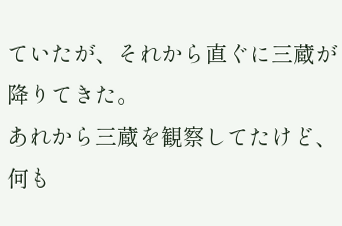ていたが、それから直ぐに三蔵が降りてきた。
あれから三蔵を観察してたけど、何も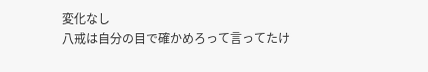変化なし
八戒は自分の目で確かめろって言ってたけ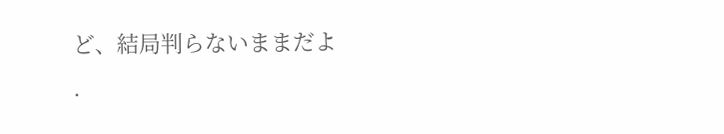ど、結局判らないままだよ
.